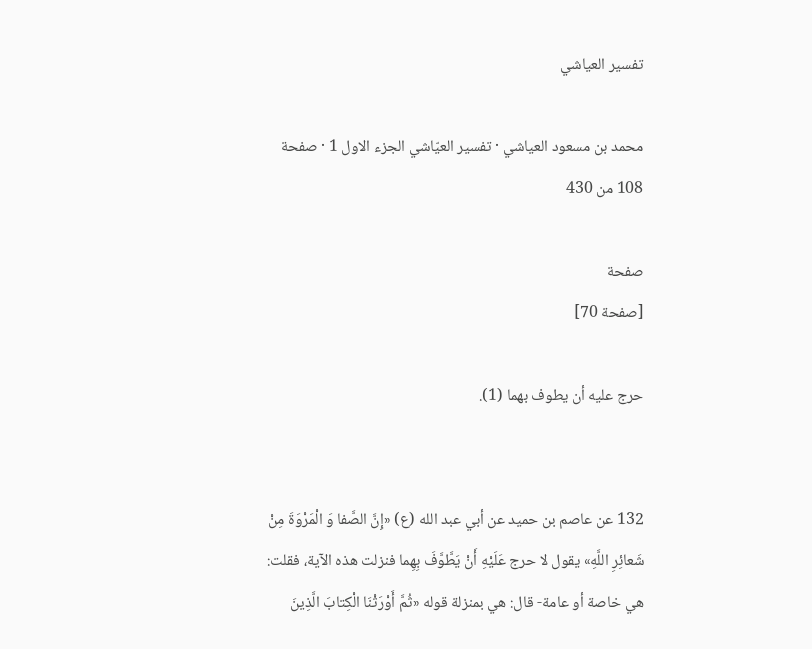تفسير العياشي

محمد بن مسعود العياشي · تفسير العيّاشي الجزء الاول 1 · صفحة 108 من 430

صفحة
[صفحة 70]

حرج عليه أن يطوف بهما (1).


132 عن عاصم بن حميد عن أبي عبد الله (ع) «إِنَّ الصَّفا وَ الْمَرْوَةَ مِنْ شَعائِرِ اللَّهِ» يقول لا حرج عَلَيْهِ أَنْ يَطَّوَّفَ بِهِما فنزلت هذه الآية، فقلت: هي خاصة أو عامة- قال: هي بمنزلة قوله «ثُمَّ أَوْرَثْنَا الْكِتابَ الَّذِينَ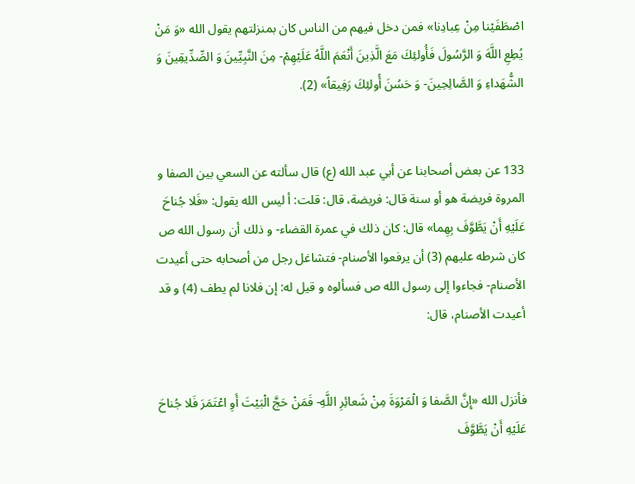اصْطَفَيْنا مِنْ عِبادِنا» فمن دخل فيهم من الناس كان بمنزلتهم يقول الله «وَ مَنْ يُطِعِ اللَّهَ وَ الرَّسُولَ فَأُولئِكَ مَعَ الَّذِينَ أَنْعَمَ اللَّهُ عَلَيْهِمْ- مِنَ النَّبِيِّينَ وَ الصِّدِّيقِينَ وَ الشُّهَداءِ وَ الصَّالِحِينَ- وَ حَسُنَ أُولئِكَ رَفِيقاً» (2).


133 عن بعض أصحابنا عن أبي عبد الله (ع) قال سألته عن السعي بين الصفا و المروة فريضة هو أو سنة قال: فريضة، قال: قلت: أ ليس الله يقول: «فَلا جُناحَ عَلَيْهِ أَنْ يَطَّوَّفَ بِهِما» قال: كان ذلك في عمرة القضاء- و ذلك أن رسول الله ص كان شرطه عليهم (3) أن يرفعوا الأصنام- فتشاغل رجل من أصحابه حتى أعيدت الأصنام- فجاءوا إلى رسول الله ص فسألوه و قيل له: إن فلانا لم يطف (4) و قد أعيدت الأصنام، قال:


فأنزل الله «إِنَّ الصَّفا وَ الْمَرْوَةَ مِنْ شَعائِرِ اللَّهِ- فَمَنْ حَجَّ الْبَيْتَ أَوِ اعْتَمَرَ فَلا جُناحَ عَلَيْهِ أَنْ يَطَّوَّفَ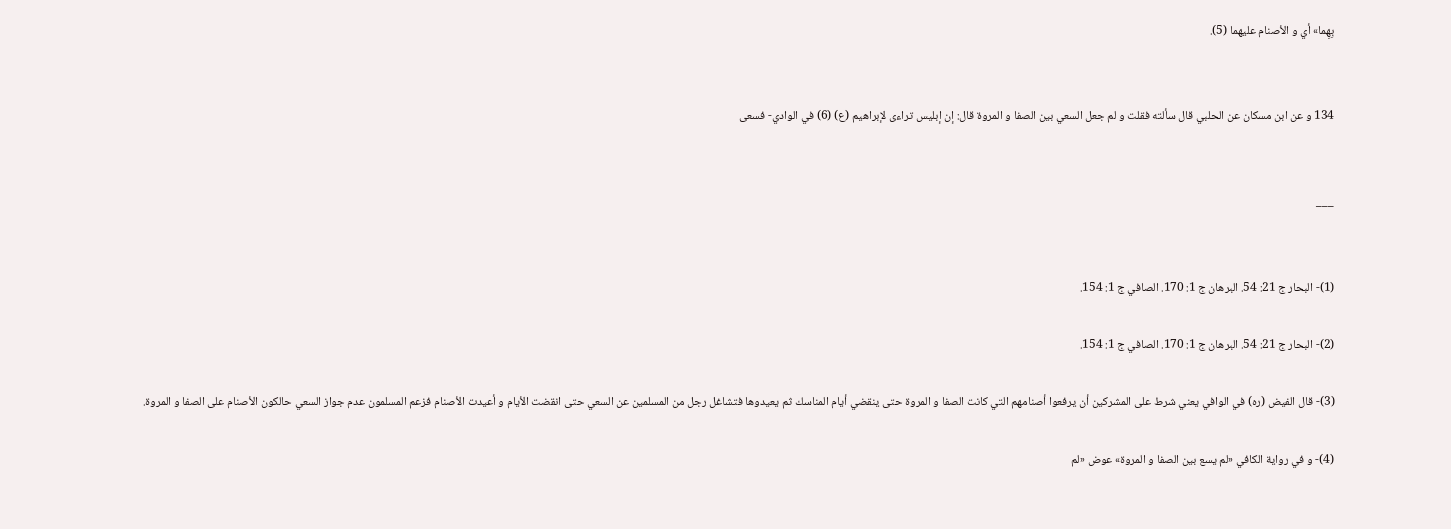بِهِما» أي و الأصنام عليهما (5).


134 و عن ابن مسكان عن الحلبي قال سألته فقلت و لم جعل السعي بين الصفا و المروة قال: إن إبليس تراءى لإبراهيم (ع) (6) في الوادي- فسعى


___


(1)- البحار ج 21: 54. البرهان ج 1: 170. الصافي ج 1: 154.

(2)- البحار ج 21: 54. البرهان ج 1: 170. الصافي ج 1: 154.

(3)- قال الفيض (ره) في الوافي يعني شرط على المشركين أن يرفعوا أصنامهم التي كانت الصفا و المروة حتى ينقضي أيام المناسك ثم يعيدوها فتشاغل رجل من المسلمين عن السعي حتى انقضت الأيام و أعيدت الأصنام فزعم المسلمون عدم جواز السعي حالكون الأصنام على الصفا و المروة.

(4)- و في رواية الكافي «لم يسع بين الصفا و المروة» عوض «لم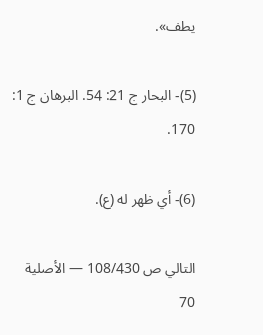يطف».

(5)- البحار ج 21: 54. البرهان ج 1: 170.

(6)- أي ظهر له (ع).

التالي ص 108/430 — الأصلية 70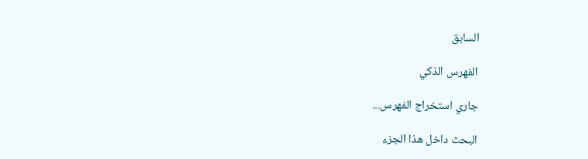السابق

الفهرس الذكي

جاري استخراج الفهرس...

البحث داخل هذا الجزء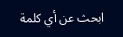ابحث عن أي كلمة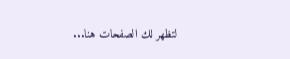لتظهر لك الصفحات هنا...